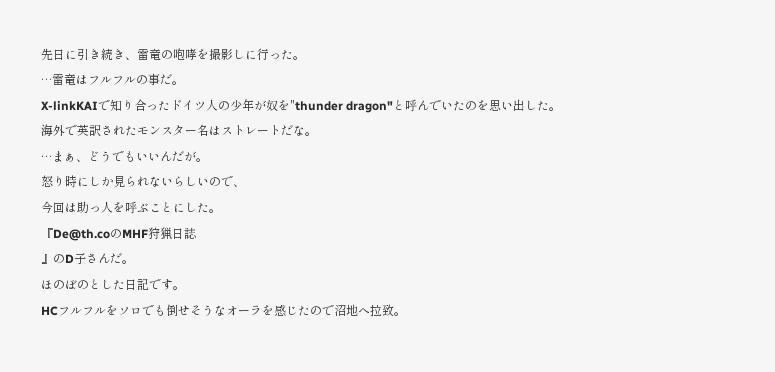先日に引き続き、雷竜の咆哮を撮影しに行った。
…雷竜はフルフルの事だ。
X-linkKAIで知り合ったドイツ人の少年が奴を"thunder dragon"と呼んでいたのを思い出した。
海外で英訳されたモンスター名はストレートだな。
…まぁ、どうでもいいんだが。
怒り時にしか見られないらしいので、
今回は助っ人を呼ぶことにした。
『De@th.coのMHF狩猟日誌
』のD子さんだ。
ほのぼのとした日記です。
HCフルフルをソロでも倒せそうなオーラを感じたので沼地へ拉致。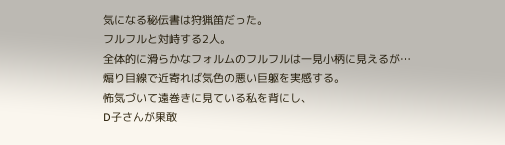気になる秘伝書は狩猟笛だった。
フルフルと対峙する2人。
全体的に滑らかなフォルムのフルフルは一見小柄に見えるが…
煽り目線で近寄れば気色の悪い巨躯を実感する。
怖気づいて遠巻きに見ている私を背にし、
D子さんが果敢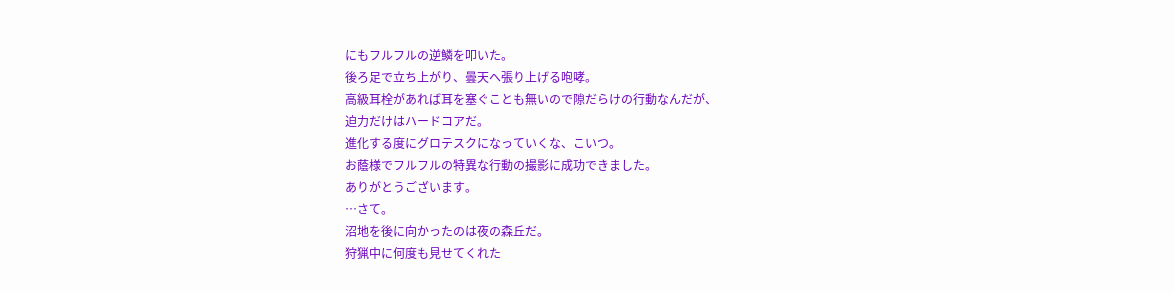にもフルフルの逆鱗を叩いた。
後ろ足で立ち上がり、曇天へ張り上げる咆哮。
高級耳栓があれば耳を塞ぐことも無いので隙だらけの行動なんだが、
迫力だけはハードコアだ。
進化する度にグロテスクになっていくな、こいつ。
お蔭様でフルフルの特異な行動の撮影に成功できました。
ありがとうございます。
…さて。
沼地を後に向かったのは夜の森丘だ。
狩猟中に何度も見せてくれた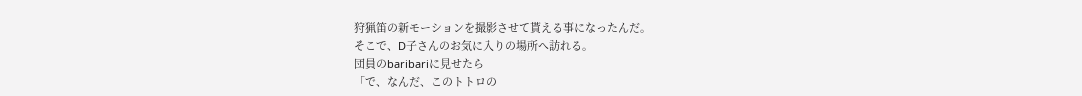狩猟笛の新モーションを撮影させて貰える事になったんだ。
そこで、D子さんのお気に入りの場所へ訪れる。
団員のbaribariに見せたら
「で、なんだ、このトトロの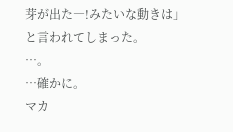芽が出た―!みたいな動きは」
と言われてしまった。
…。
…確かに。
マカ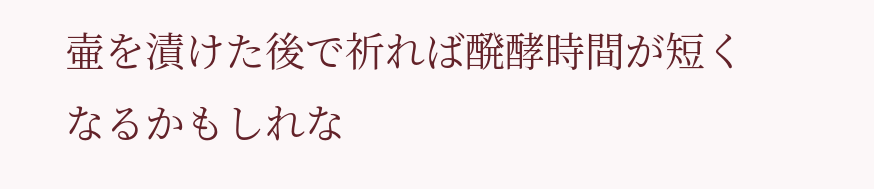壷を漬けた後で祈れば醗酵時間が短くなるかもしれな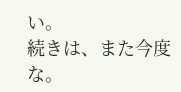い。
続きは、また今度な。